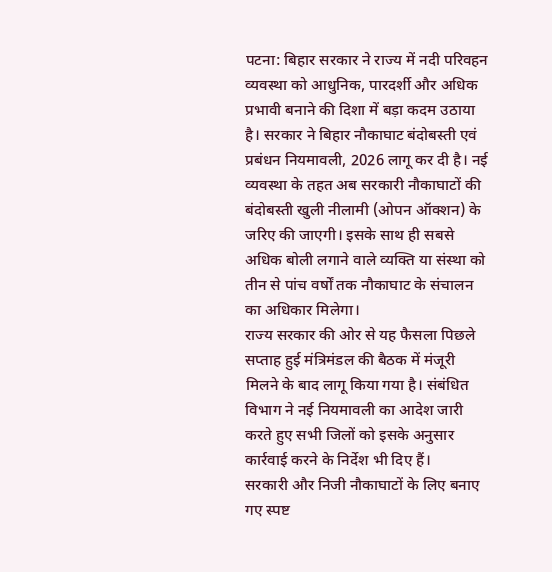पटना: बिहार सरकार ने राज्य में नदी परिवहन व्यवस्था को आधुनिक, पारदर्शी और अधिक प्रभावी बनाने की दिशा में बड़ा कदम उठाया है। सरकार ने बिहार नौकाघाट बंदोबस्ती एवं प्रबंधन नियमावली, 2026 लागू कर दी है। नई व्यवस्था के तहत अब सरकारी नौकाघाटों की बंदोबस्ती खुली नीलामी (ओपन ऑक्शन) के जरिए की जाएगी। इसके साथ ही सबसे अधिक बोली लगाने वाले व्यक्ति या संस्था को तीन से पांच वर्षों तक नौकाघाट के संचालन का अधिकार मिलेगा।
राज्य सरकार की ओर से यह फैसला पिछले सप्ताह हुई मंत्रिमंडल की बैठक में मंजूरी मिलने के बाद लागू किया गया है। संबंधित विभाग ने नई नियमावली का आदेश जारी करते हुए सभी जिलों को इसके अनुसार कार्रवाई करने के निर्देश भी दिए हैं।
सरकारी और निजी नौकाघाटों के लिए बनाए गए स्पष्ट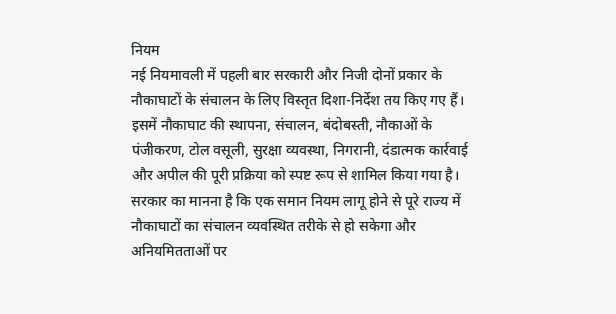नियम
नई नियमावली में पहली बार सरकारी और निजी दोनों प्रकार के नौकाघाटों के संचालन के लिए विस्तृत दिशा-निर्देश तय किए गए हैं। इसमें नौकाघाट की स्थापना, संचालन, बंदोबस्ती, नौकाओं के पंजीकरण, टोल वसूली, सुरक्षा व्यवस्था, निगरानी, दंडात्मक कार्रवाई और अपील की पूरी प्रक्रिया को स्पष्ट रूप से शामिल किया गया है। सरकार का मानना है कि एक समान नियम लागू होने से पूरे राज्य में नौकाघाटों का संचालन व्यवस्थित तरीके से हो सकेगा और अनियमितताओं पर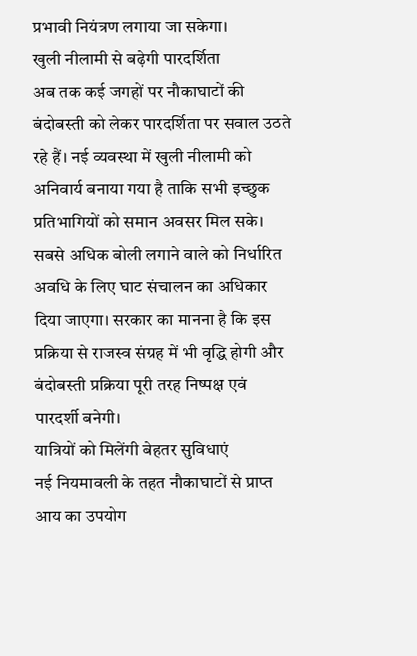प्रभावी नियंत्रण लगाया जा सकेगा।
खुली नीलामी से बढ़ेगी पारदर्शिता
अब तक कई जगहों पर नौकाघाटों की बंदोबस्ती को लेकर पारदर्शिता पर सवाल उठते रहे हैं। नई व्यवस्था में खुली नीलामी को अनिवार्य बनाया गया है ताकि सभी इच्छुक प्रतिभागियों को समान अवसर मिल सके। सबसे अधिक बोली लगाने वाले को निर्धारित अवधि के लिए घाट संचालन का अधिकार दिया जाएगा। सरकार का मानना है कि इस प्रक्रिया से राजस्व संग्रह में भी वृद्धि होगी और बंदोबस्ती प्रक्रिया पूरी तरह निष्पक्ष एवं पारदर्शी बनेगी।
यात्रियों को मिलेंगी बेहतर सुविधाएं
नई नियमावली के तहत नौकाघाटों से प्राप्त आय का उपयोग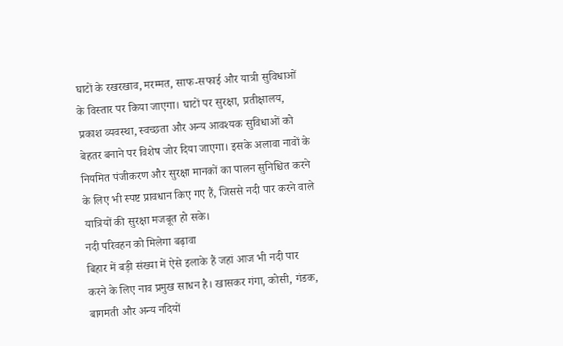घाटों के रखरखाव, मरम्मत, साफ-सफाई और यात्री सुविधाओं के विस्तार पर किया जाएगा। घाटों पर सुरक्षा, प्रतीक्षालय, प्रकाश व्यवस्था, स्वच्छता और अन्य आवश्यक सुविधाओं को बेहतर बनाने पर विशेष जोर दिया जाएगा। इसके अलावा नावों के नियमित पंजीकरण और सुरक्षा मानकों का पालन सुनिश्चित करने के लिए भी स्पष्ट प्रावधान किए गए हैं, जिससे नदी पार करने वाले यात्रियों की सुरक्षा मजबूत हो सके।
नदी परिवहन को मिलेगा बढ़ावा
बिहार में बड़ी संख्या में ऐसे इलाके हैं जहां आज भी नदी पार करने के लिए नाव प्रमुख साधन है। खासकर गंगा, कोसी, गंडक, बागमती और अन्य नदियों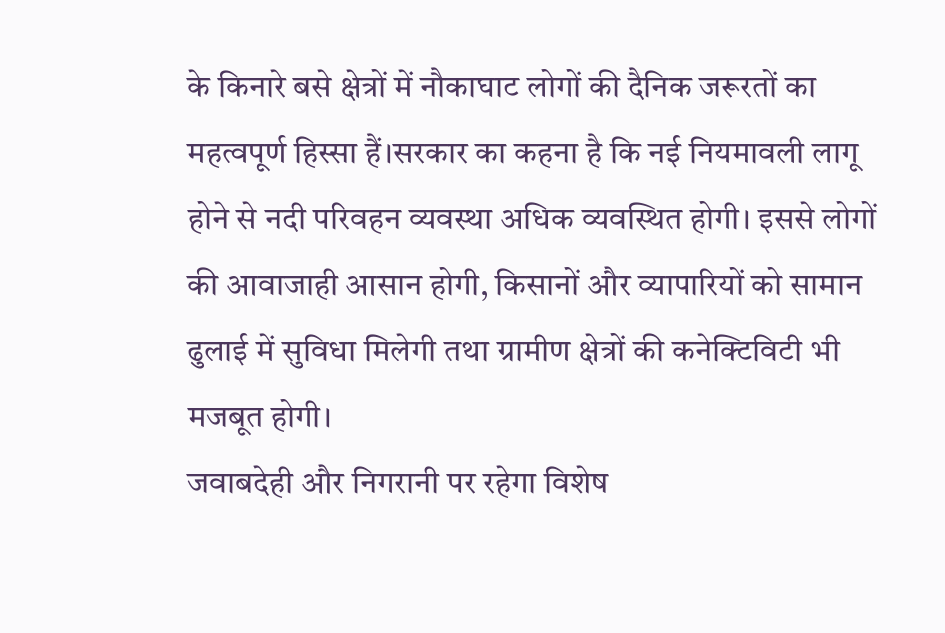के किनारे बसे क्षेत्रों में नौकाघाट लोगों की दैनिक जरूरतों का महत्वपूर्ण हिस्सा हैं।सरकार का कहना है कि नई नियमावली लागू होने से नदी परिवहन व्यवस्था अधिक व्यवस्थित होगी। इससे लोगों की आवाजाही आसान होगी, किसानों और व्यापारियों को सामान ढुलाई में सुविधा मिलेगी तथा ग्रामीण क्षेत्रों की कनेक्टिविटी भी मजबूत होगी।
जवाबदेही और निगरानी पर रहेगा विशेष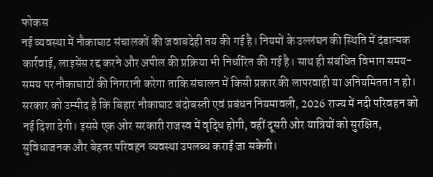फोकस
नई व्यवस्था में नौकाघाट संचालकों की जवाबदेही तय की गई है। नियमों के उल्लंघन की स्थिति में दंडात्मक कार्रवाई, लाइसेंस रद्द करने और अपील की प्रक्रिया भी निर्धारित की गई है। साथ ही संबंधित विभाग समय-समय पर नौकाघाटों की निगरानी करेगा ताकि संचालन में किसी प्रकार की लापरवाही या अनियमितता न हो।
सरकार को उम्मीद है कि बिहार नौकाघाट बंदोबस्ती एवं प्रबंधन नियमावली, 2026 राज्य में नदी परिवहन को नई दिशा देगी। इससे एक ओर सरकारी राजस्व में वृद्धि होगी, वहीं दूसरी ओर यात्रियों को सुरक्षित, सुविधाजनक और बेहतर परिवहन व्यवस्था उपलब्ध कराई जा सकेगी।